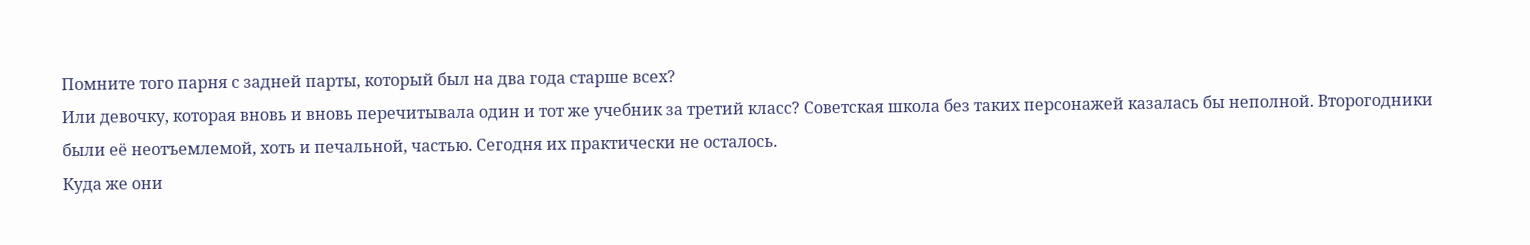Помните того парня с задней парты, который был на два года старше всех?
Или девочку, которая вновь и вновь перечитывала один и тот же учебник за третий класс? Советская школа без таких персонажей казалась бы неполной. Второгодники были её неотъемлемой, хоть и печальной, частью. Сегодня их практически не осталось.
Куда же они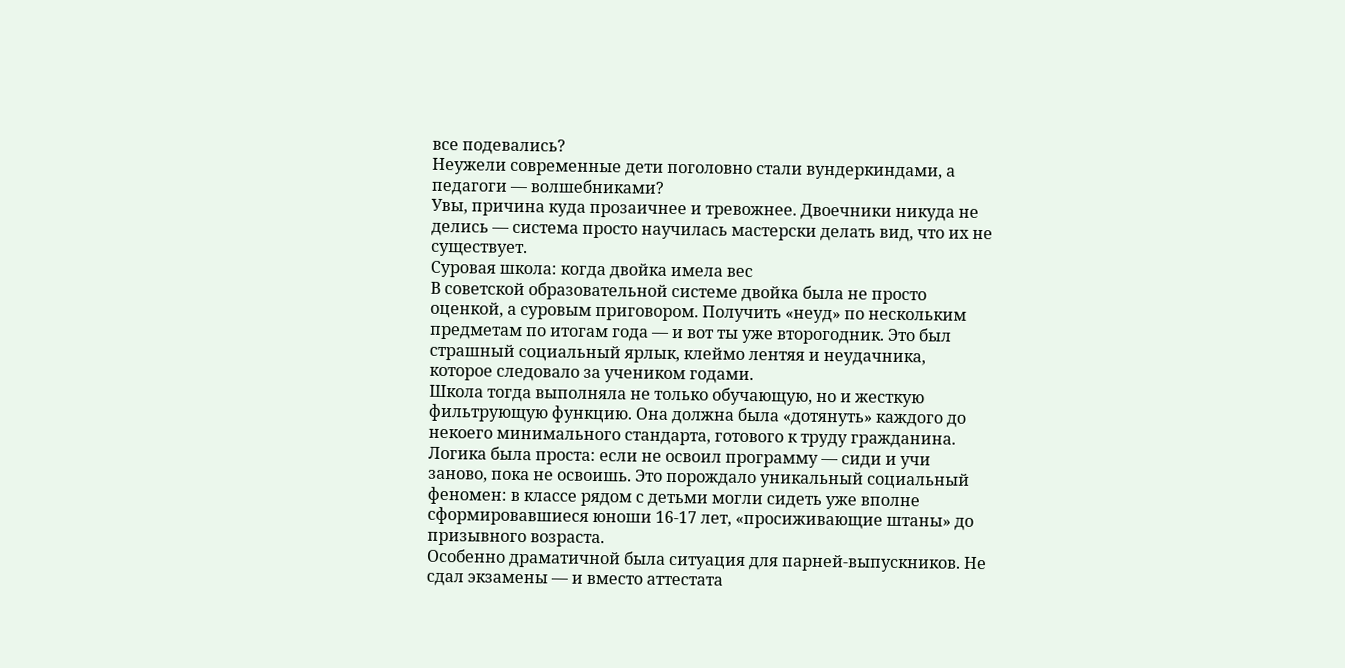все подевались?
Неужели современные дети поголовно стали вундеркиндами, а педагоги — волшебниками?
Увы, причина куда прозаичнее и тревожнее. Двоечники никуда не делись — система просто научилась мастерски делать вид, что их не существует.
Суровая школа: когда двойка имела вес
В советской образовательной системе двойка была не просто оценкой, а суровым приговором. Получить «неуд» по нескольким предметам по итогам года — и вот ты уже второгодник. Это был страшный социальный ярлык, клеймо лентяя и неудачника, которое следовало за учеником годами.
Школа тогда выполняла не только обучающую, но и жесткую фильтрующую функцию. Она должна была «дотянуть» каждого до некоего минимального стандарта, готового к труду гражданина.
Логика была проста: если не освоил программу — сиди и учи заново, пока не освоишь. Это порождало уникальный социальный феномен: в классе рядом с детьми могли сидеть уже вполне сформировавшиеся юноши 16-17 лет, «просиживающие штаны» до призывного возраста.
Особенно драматичной была ситуация для парней-выпускников. Не сдал экзамены — и вместо аттестата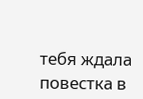тебя ждала повестка в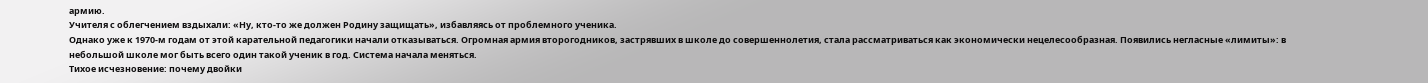армию.
Учителя с облегчением вздыхали: «Ну, кто-то же должен Родину защищать», избавляясь от проблемного ученика.
Однако уже к 1970-м годам от этой карательной педагогики начали отказываться. Огромная армия второгодников, застрявших в школе до совершеннолетия, стала рассматриваться как экономически нецелесообразная. Появились негласные «лимиты»: в небольшой школе мог быть всего один такой ученик в год. Система начала меняться.
Тихое исчезновение: почему двойки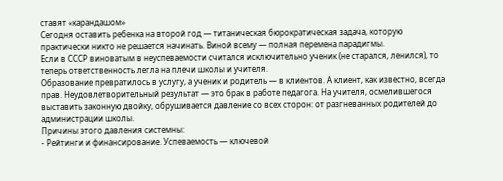ставят «карандашом»
Сегодня оставить ребенка на второй год — титаническая бюрократическая задача, которую практически никто не решается начинать. Виной всему — полная перемена парадигмы.
Если в СССР виноватым в неуспеваемости считался исключительно ученик (не старался, ленился), то теперь ответственность легла на плечи школы и учителя.
Образование превратилось в услугу, а ученик и родитель — в клиентов. А клиент, как известно, всегда прав. Неудовлетворительный результат — это брак в работе педагога. На учителя, осмелившегося выставить законную двойку, обрушивается давление со всех сторон: от разгневанных родителей до администрации школы.
Причины этого давления системны:
- Рейтинги и финансирование. Успеваемость — ключевой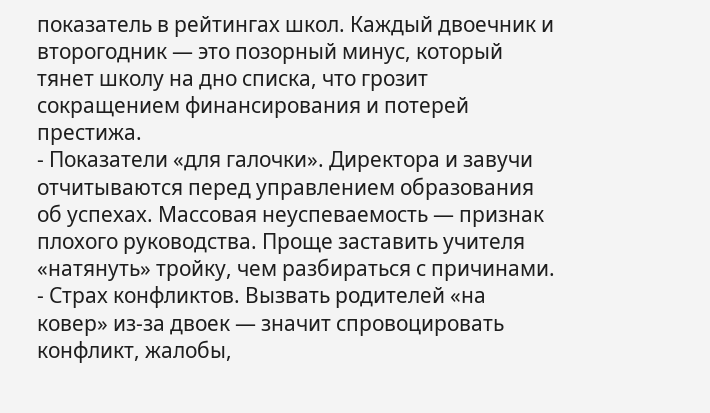показатель в рейтингах школ. Каждый двоечник и второгодник — это позорный минус, который тянет школу на дно списка, что грозит сокращением финансирования и потерей престижа.
- Показатели «для галочки». Директора и завучи отчитываются перед управлением образования об успехах. Массовая неуспеваемость — признак плохого руководства. Проще заставить учителя «натянуть» тройку, чем разбираться с причинами.
- Страх конфликтов. Вызвать родителей «на ковер» из-за двоек — значит спровоцировать конфликт, жалобы,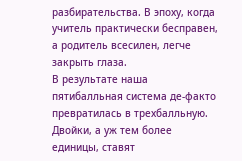разбирательства. В эпоху, когда учитель практически бесправен, а родитель всесилен, легче закрыть глаза.
В результате наша пятибалльная система де-факто превратилась в трехбалльную. Двойки, а уж тем более единицы, ставят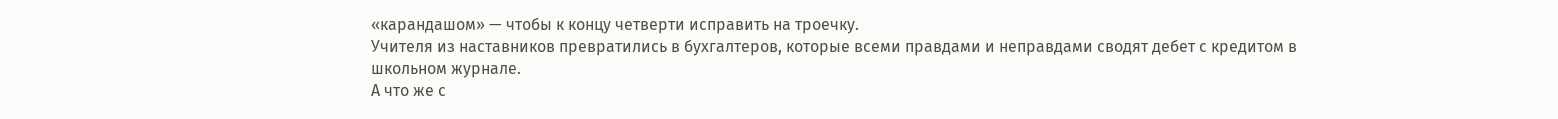«карандашом» — чтобы к концу четверти исправить на троечку.
Учителя из наставников превратились в бухгалтеров, которые всеми правдами и неправдами сводят дебет с кредитом в школьном журнале.
А что же с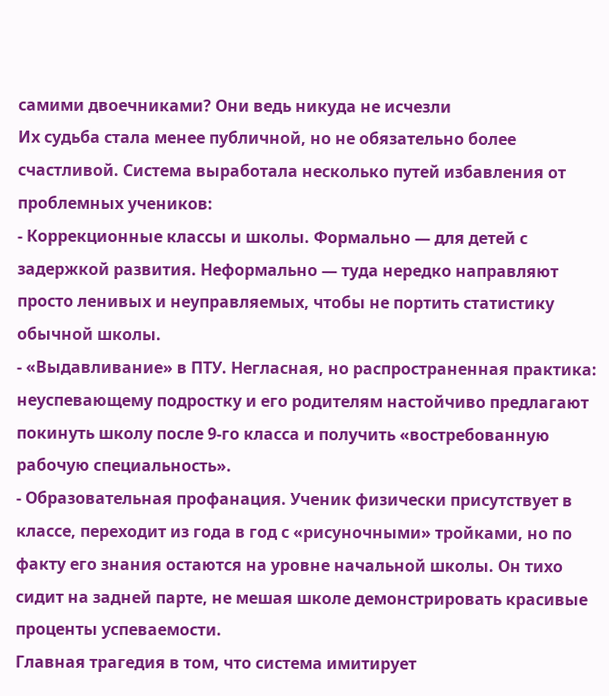самими двоечниками? Они ведь никуда не исчезли
Их судьба стала менее публичной, но не обязательно более счастливой. Система выработала несколько путей избавления от проблемных учеников:
- Коррекционные классы и школы. Формально — для детей с задержкой развития. Неформально — туда нередко направляют просто ленивых и неуправляемых, чтобы не портить статистику обычной школы.
- «Выдавливание» в ПТУ. Негласная, но распространенная практика: неуспевающему подростку и его родителям настойчиво предлагают покинуть школу после 9-го класса и получить «востребованную рабочую специальность».
- Образовательная профанация. Ученик физически присутствует в классе, переходит из года в год с «рисуночными» тройками, но по факту его знания остаются на уровне начальной школы. Он тихо сидит на задней парте, не мешая школе демонстрировать красивые проценты успеваемости.
Главная трагедия в том, что система имитирует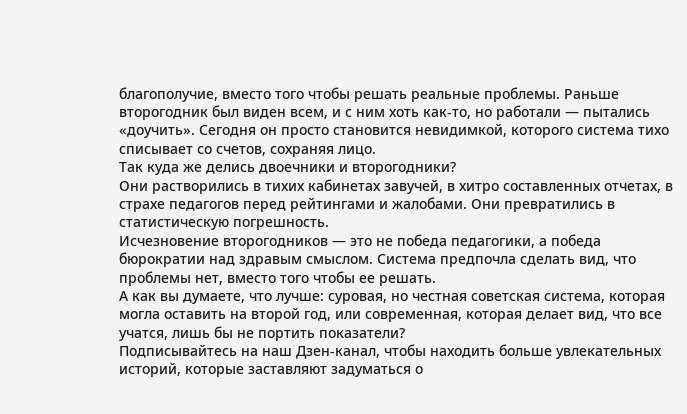благополучие, вместо того чтобы решать реальные проблемы. Раньше второгодник был виден всем, и с ним хоть как-то, но работали — пытались «доучить». Сегодня он просто становится невидимкой, которого система тихо списывает со счетов, сохраняя лицо.
Так куда же делись двоечники и второгодники?
Они растворились в тихих кабинетах завучей, в хитро составленных отчетах, в страхе педагогов перед рейтингами и жалобами. Они превратились в статистическую погрешность.
Исчезновение второгодников — это не победа педагогики, а победа бюрократии над здравым смыслом. Система предпочла сделать вид, что проблемы нет, вместо того чтобы ее решать.
А как вы думаете, что лучше: суровая, но честная советская система, которая могла оставить на второй год, или современная, которая делает вид, что все учатся, лишь бы не портить показатели?
Подписывайтесь на наш Дзен-канал, чтобы находить больше увлекательных историй, которые заставляют задуматься о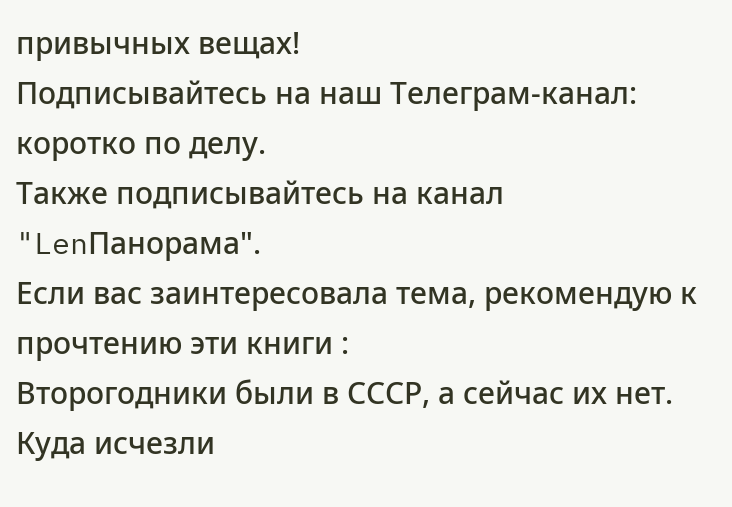привычных вещах!
Подписывайтесь на наш Телеграм-канал: коротко по делу.
Также подписывайтесь на канал "LenПанорама".
Если вас заинтересовала тема, рекомендую к прочтению эти книги :
Второгодники были в СССР, а сейчас их нет. Куда исчезли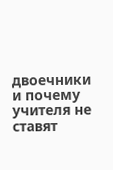двоечники и почему учителя не ставят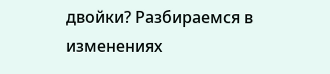двойки? Разбираемся в изменениях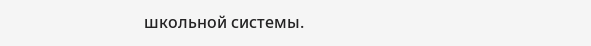школьной системы.